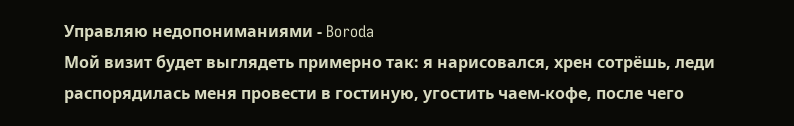Управляю недопониманиями - Boroda
Мой визит будет выглядеть примерно так: я нарисовался, хрен сотрёшь, леди распорядилась меня провести в гостиную, угостить чаем-кофе, после чего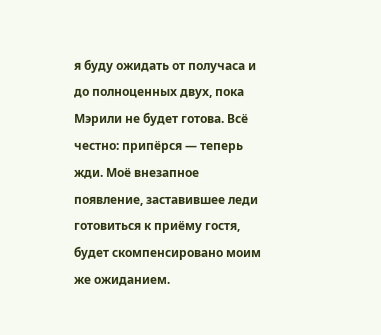я буду ожидать от получаса и до полноценных двух, пока Мэрили не будет готова. Всё честно: припёрся — теперь жди. Моё внезапное появление, заставившее леди готовиться к приёму гостя, будет скомпенсировано моим же ожиданием.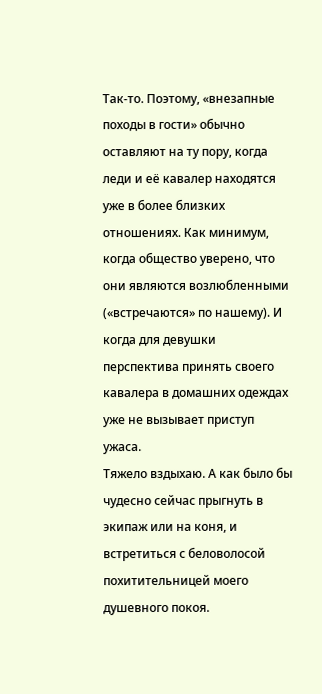Так-то. Поэтому, «внезапные походы в гости» обычно оставляют на ту пору, когда леди и её кавалер находятся уже в более близких отношениях. Как минимум, когда общество уверено, что они являются возлюбленными («встречаются» по нашему). И когда для девушки перспектива принять своего кавалера в домашних одеждах уже не вызывает приступ ужаса.
Тяжело вздыхаю. А как было бы чудесно сейчас прыгнуть в экипаж или на коня, и встретиться с беловолосой похитительницей моего душевного покоя.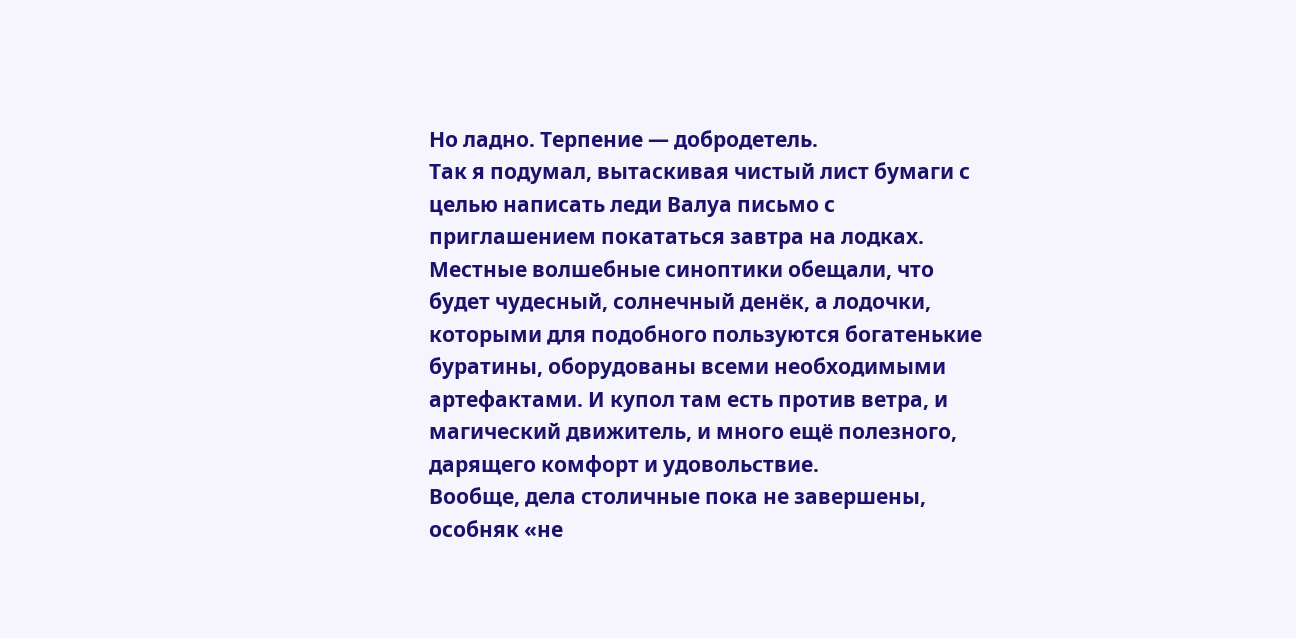Но ладно. Терпение — добродетель.
Так я подумал, вытаскивая чистый лист бумаги с целью написать леди Валуа письмо с приглашением покататься завтра на лодках. Местные волшебные синоптики обещали, что будет чудесный, солнечный денёк, а лодочки, которыми для подобного пользуются богатенькие буратины, оборудованы всеми необходимыми артефактами. И купол там есть против ветра, и магический движитель, и много ещё полезного, дарящего комфорт и удовольствие.
Вообще, дела столичные пока не завершены, особняк «не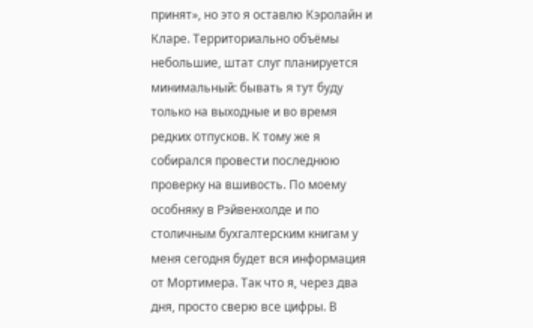принят», но это я оставлю Кэролайн и Кларе. Территориально объёмы небольшие, штат слуг планируется минимальный: бывать я тут буду только на выходные и во время редких отпусков. К тому же я собирался провести последнюю проверку на вшивость. По моему особняку в Рэйвенхолде и по столичным бухгалтерским книгам у меня сегодня будет вся информация от Мортимера. Так что я, через два дня, просто сверю все цифры. В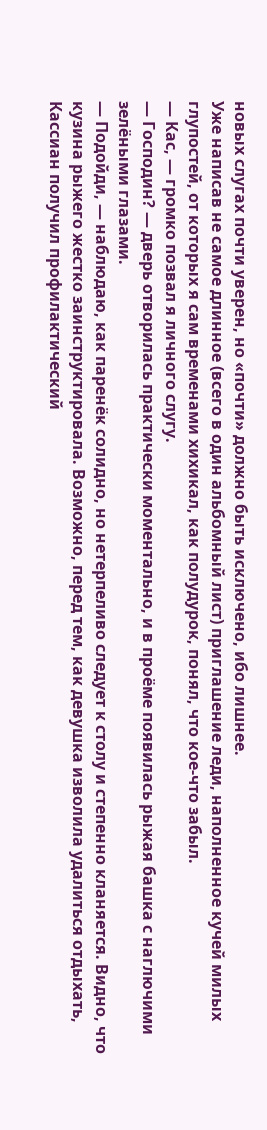новых слугах почти уверен, но «почти» должно быть исключено, ибо лишнее.
Уже написав не самое длинное (всего в один альбомный лист) приглашение леди, наполненное кучей милых глупостей, от которых я сам временами хихикал, как полудурок, понял, что кое-что забыл.
— Кас, — громко позвал я личного слугу.
— Господин? — дверь отворилась практически моментально, и в проёме появилась рыжая башка с наглючими зелёными глазами.
— Подойди, — наблюдаю, как паренёк солидно, но нетерпеливо следует к столу и степенно кланяется. Видно, что кузина рыжего жестко заинструктировала. Возможно, перед тем, как девушка изволила удалиться отдыхать, Кассиан получил профилактический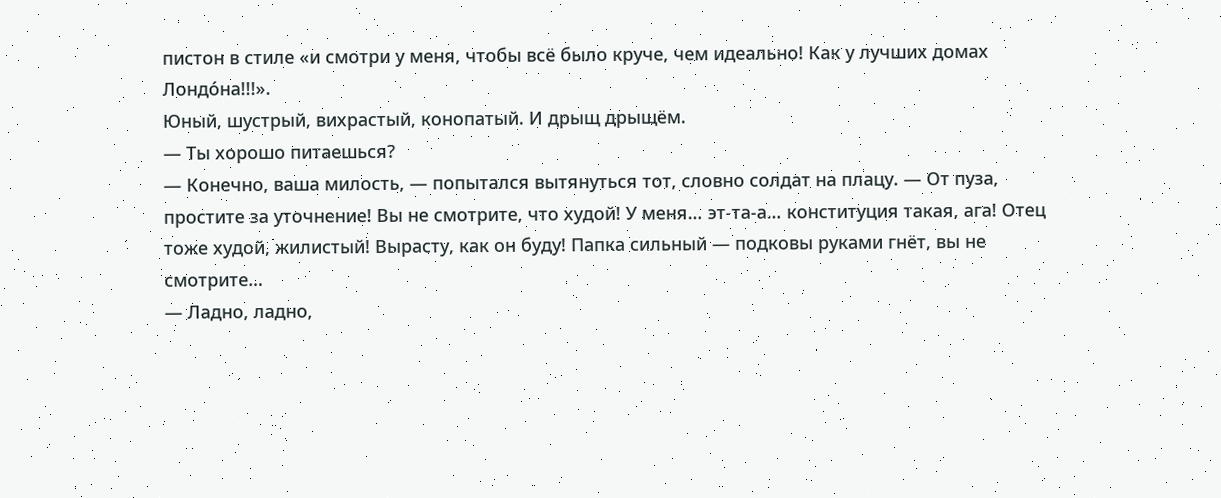пистон в стиле «и смотри у меня, чтобы всё было круче, чем идеально! Как у лучших домах Лондо́на!!!».
Юный, шустрый, вихрастый, конопатый. И дрыщ дрыщём.
— Ты хорошо питаешься?
— Конечно, ваша милость, — попытался вытянуться тот, словно солдат на плацу. — От пуза, простите за уточнение! Вы не смотрите, что худой! У меня… эт-та-а… конституция такая, ага! Отец тоже худой, жилистый! Вырасту, как он буду! Папка сильный — подковы руками гнёт, вы не смотрите…
— Ладно, ладно,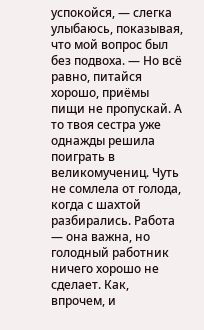успокойся, — слегка улыбаюсь, показывая, что мой вопрос был без подвоха. — Но всё равно, питайся хорошо, приёмы пищи не пропускай. А то твоя сестра уже однажды решила поиграть в великомучениц. Чуть не сомлела от голода, когда с шахтой разбирались. Работа — она важна, но голодный работник ничего хорошо не сделает. Как, впрочем, и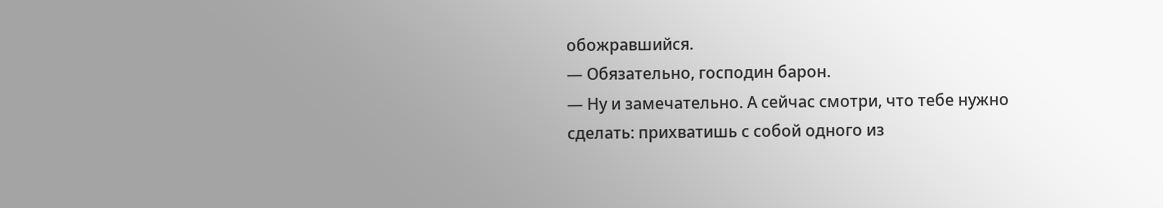обожравшийся.
— Обязательно, господин барон.
— Ну и замечательно. А сейчас смотри, что тебе нужно сделать: прихватишь с собой одного из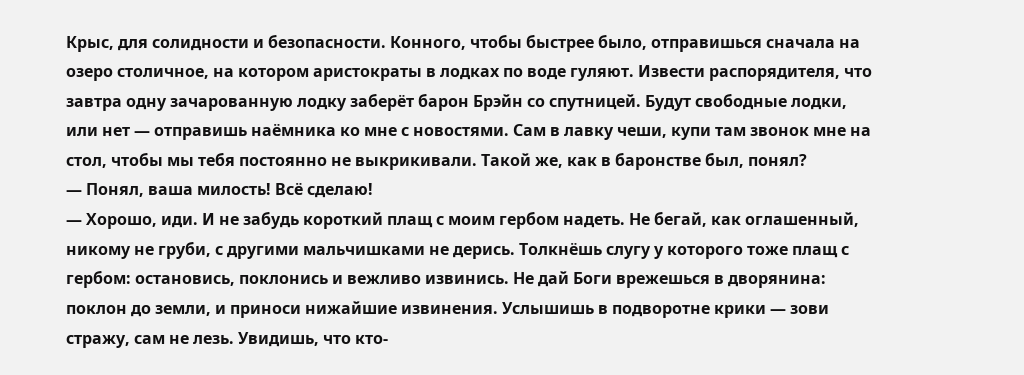Крыс, для солидности и безопасности. Конного, чтобы быстрее было, отправишься сначала на озеро столичное, на котором аристократы в лодках по воде гуляют. Извести распорядителя, что завтра одну зачарованную лодку заберёт барон Брэйн со спутницей. Будут свободные лодки, или нет — отправишь наёмника ко мне с новостями. Сам в лавку чеши, купи там звонок мне на стол, чтобы мы тебя постоянно не выкрикивали. Такой же, как в баронстве был, понял?
— Понял, ваша милость! Всё сделаю!
— Хорошо, иди. И не забудь короткий плащ с моим гербом надеть. Не бегай, как оглашенный, никому не груби, с другими мальчишками не дерись. Толкнёшь слугу у которого тоже плащ с гербом: остановись, поклонись и вежливо извинись. Не дай Боги врежешься в дворянина: поклон до земли, и приноси нижайшие извинения. Услышишь в подворотне крики — зови стражу, сам не лезь. Увидишь, что кто-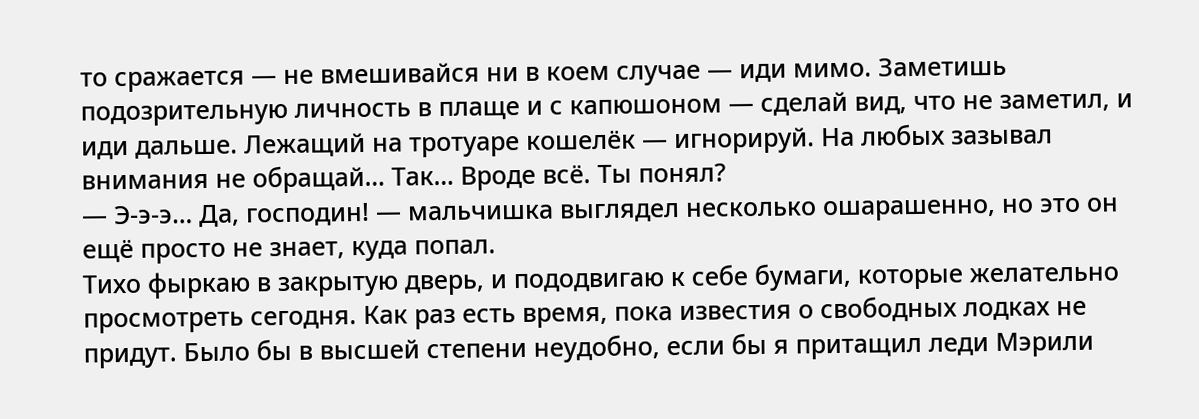то сражается — не вмешивайся ни в коем случае — иди мимо. Заметишь подозрительную личность в плаще и с капюшоном — сделай вид, что не заметил, и иди дальше. Лежащий на тротуаре кошелёк — игнорируй. На любых зазывал внимания не обращай… Так… Вроде всё. Ты понял?
— Э-э-э… Да, господин! — мальчишка выглядел несколько ошарашенно, но это он ещё просто не знает, куда попал.
Тихо фыркаю в закрытую дверь, и пододвигаю к себе бумаги, которые желательно просмотреть сегодня. Как раз есть время, пока известия о свободных лодках не придут. Было бы в высшей степени неудобно, если бы я притащил леди Мэрили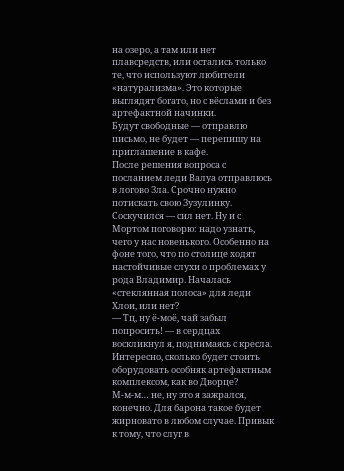на озеро, а там или нет плавсредств, или остались только те, что используют любители «натурализма». Это которые выглядят богато, но с вёслами и без артефактной начинки.
Будут свободные — отправлю письмо, не будет — перепишу на приглашение в кафе.
После решения вопроса с посланием леди Валуа отправлюсь в логово Зла. Срочно нужно потискать свою Зузулинку. Соскучился — сил нет. Ну и с Мортом поговорю: надо узнать, чего у нас новенького. Особенно на фоне того, что по столице ходят настойчивые слухи о проблемах у рода Владимир. Началась «стеклянная полоса» для леди Хлои, или нет?
— Тц, ну ё-моё, чай забыл попросить! — в сердцах воскликнул я, поднимаясь с кресла. Интересно, сколько будет стоить оборудовать особняк артефактным комплексом, как во Дворце?
М-м-м… не, ну это я зажрался, конечно. Для барона такое будет жирновато в любом случае. Привык к тому, что слуг в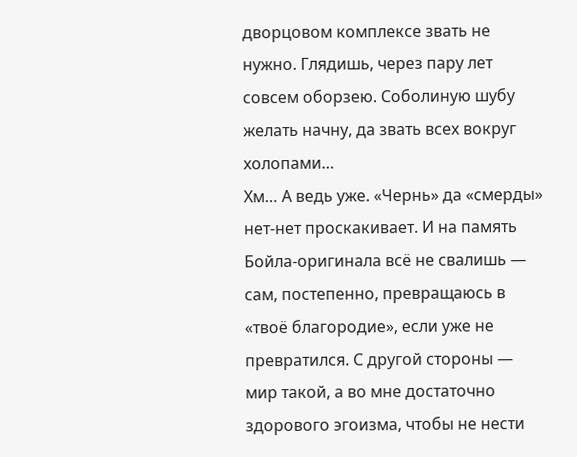дворцовом комплексе звать не нужно. Глядишь, через пару лет совсем оборзею. Соболиную шубу желать начну, да звать всех вокруг холопами…
Хм… А ведь уже. «Чернь» да «смерды» нет-нет проскакивает. И на память Бойла-оригинала всё не свалишь — сам, постепенно, превращаюсь в «твоё благородие», если уже не превратился. С другой стороны — мир такой, а во мне достаточно здорового эгоизма, чтобы не нести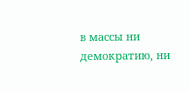в массы ни демократию, ни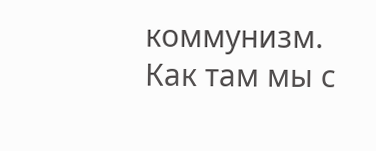коммунизм. Как там мы с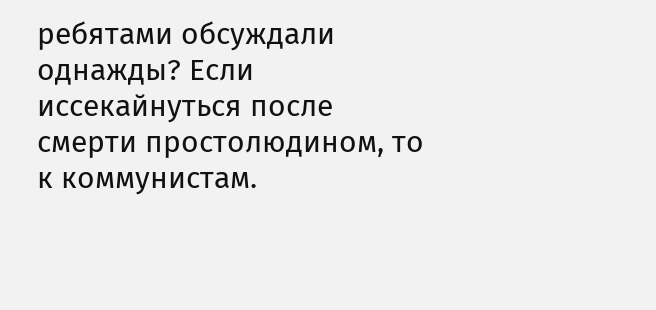ребятами обсуждали однажды? Если иссекайнуться после смерти простолюдином, то к коммунистам.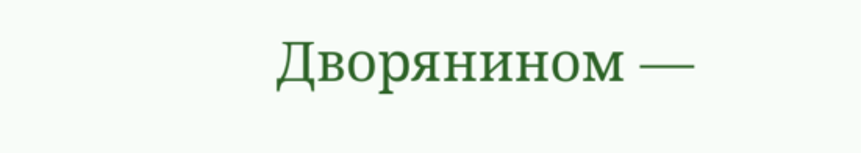Дворянином —